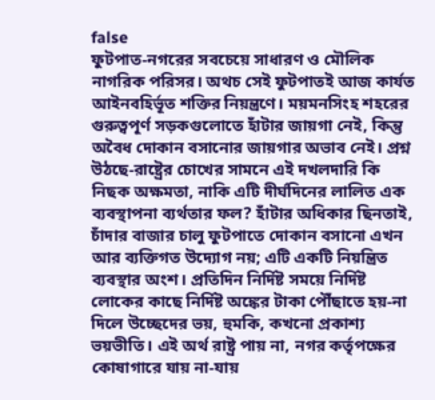false
ফুটপাত-নগরের সবচেয়ে সাধারণ ও মৌলিক নাগরিক পরিসর। অথচ সেই ফুটপাতই আজ কার্যত আইনবহির্ভূত শক্তির নিয়ন্ত্রণে। ময়মনসিংহ শহরের গুরুত্বপূর্ণ সড়কগুলোতে হাঁটার জায়গা নেই, কিন্তু অবৈধ দোকান বসানোর জায়গার অভাব নেই। প্রশ্ন উঠছে-রাষ্ট্রের চোখের সামনে এই দখলদারি কি নিছক অক্ষমতা, নাকি এটি দীর্ঘদিনের লালিত এক ব্যবস্থাপনা ব্যর্থতার ফল? হাঁটার অধিকার ছিনতাই, চাঁদার বাজার চালু ফুটপাতে দোকান বসানো এখন আর ব্যক্তিগত উদ্যোগ নয়; এটি একটি নিয়ন্ত্রিত ব্যবস্থার অংশ। প্রতিদিন নির্দিষ্ট সময়ে নির্দিষ্ট লোকের কাছে নির্দিষ্ট অঙ্কের টাকা পৌঁছাতে হয়-না দিলে উচ্ছেদের ভয়, হুমকি, কখনো প্রকাশ্য ভয়ভীতি। এই অর্থ রাষ্ট্র পায় না, নগর কর্তৃপক্ষের কোষাগারে যায় না-যায়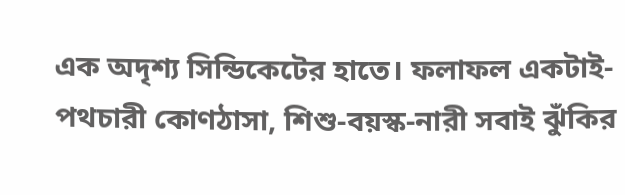এক অদৃশ্য সিন্ডিকেটের হাতে। ফলাফল একটাই-পথচারী কোণঠাসা, শিশু-বয়স্ক-নারী সবাই ঝুঁকির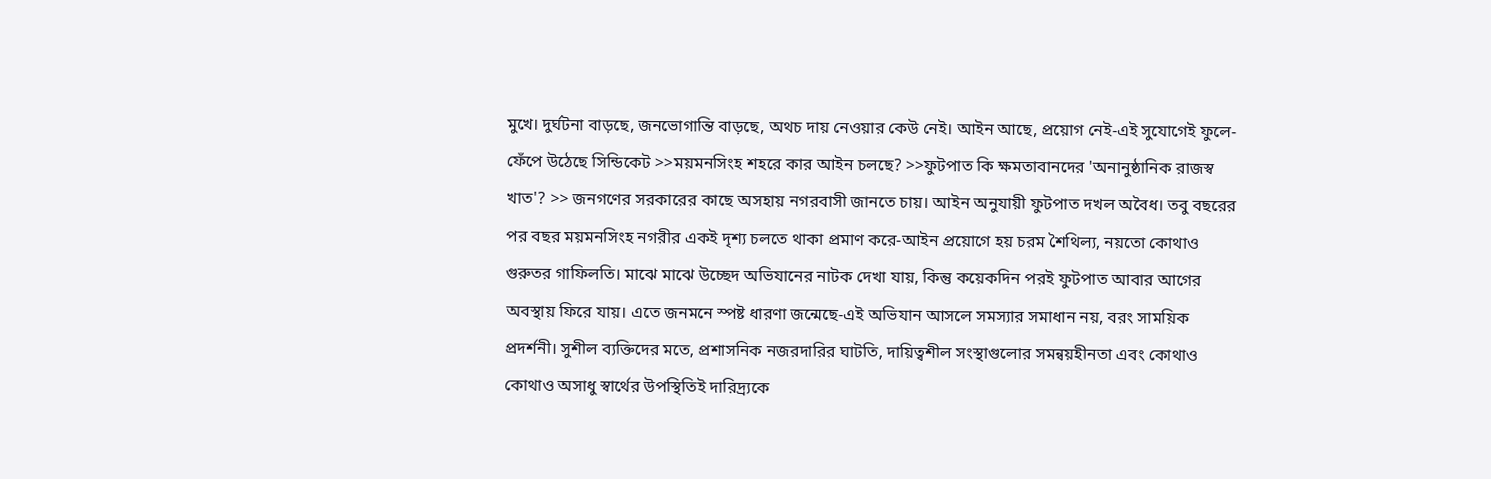মুখে। দুর্ঘটনা বাড়ছে, জনভোগান্তি বাড়ছে, অথচ দায় নেওয়ার কেউ নেই। আইন আছে, প্রয়োগ নেই-এই সুযোগেই ফুলে-ফেঁপে উঠেছে সিন্ডিকেট >>ময়মনসিংহ শহরে কার আইন চলছে? >>ফুটপাত কি ক্ষমতাবানদের 'অনানুষ্ঠানিক রাজস্ব খাত'? >> জনগণের সরকারের কাছে অসহায় নগরবাসী জানতে চায়। আইন অনুযায়ী ফুটপাত দখল অবৈধ। তবু বছরের পর বছর ময়মনসিংহ নগরীর একই দৃশ্য চলতে থাকা প্রমাণ করে-আইন প্রয়োগে হয় চরম শৈথিল্য, নয়তো কোথাও গুরুতর গাফিলতি। মাঝে মাঝে উচ্ছেদ অভিযানের নাটক দেখা যায়, কিন্তু কয়েকদিন পরই ফুটপাত আবার আগের অবস্থায় ফিরে যায়। এতে জনমনে স্পষ্ট ধারণা জন্মেছে-এই অভিযান আসলে সমস্যার সমাধান নয়, বরং সাময়িক প্রদর্শনী। সুশীল ব্যক্তিদের মতে, প্রশাসনিক নজরদারির ঘাটতি, দায়িত্বশীল সংস্থাগুলোর সমন্বয়হীনতা এবং কোথাও কোথাও অসাধু স্বার্থের উপস্থিতিই দারিদ্র্যকে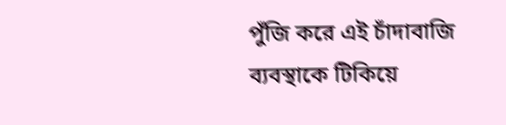পুঁজি করে এই চাঁদাবাজি ব্যবস্থাকে টিকিয়ে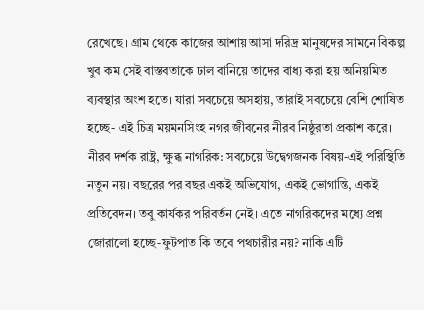রেখেছে। গ্রাম থেকে কাজের আশায় আসা দরিদ্র মানুষদের সামনে বিকল্প খুব কম সেই বাস্তবতাকে ঢাল বানিয়ে তাদের বাধ্য করা হয় অনিয়মিত ব্যবস্থার অংশ হতে। যারা সবচেয়ে অসহায়, তারাই সবচেয়ে বেশি শোষিত হচ্ছে- এই চিত্র ময়মনসিংহ নগর জীবনের নীরব নিষ্ঠুরতা প্রকাশ করে। নীরব দর্শক রাষ্ট্র, ক্ষুব্ধ নাগরিক: সবচেয়ে উদ্বেগজনক বিষয়-এই পরিস্থিতি নতুন নয়। বছরের পর বছর একই অভিযোগ, একই ভোগান্তি, একই প্রতিবেদন। তবু কার্যকর পরিবর্তন নেই। এতে নাগরিকদের মধ্যে প্রশ্ন জোরালো হচ্ছে-ফুটপাত কি তবে পথচারীর নয়? নাকি এটি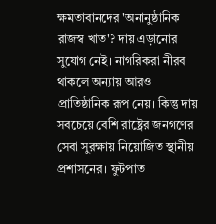ক্ষমতাবানদের 'অনানুষ্ঠানিক রাজস্ব খাত'? দায় এড়ানোর সুযোগ নেই। নাগরিকরা নীরব থাকলে অন্যায় আরও প্রাতিষ্ঠানিক রূপ নেয়। কিন্তু দায় সবচেয়ে বেশি রাষ্ট্রের জনগণের সেবা সুরক্ষায় নিয়োজিত স্থানীয় প্রশাসনের। ফুটপাত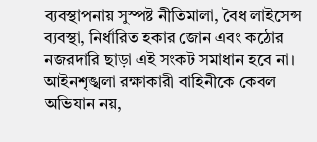ব্যবস্থাপনায় সুস্পষ্ট নীতিমালা, বৈধ লাইসেন্স ব্যবস্থা, নির্ধারিত হকার জোন এবং কঠোর নজরদারি ছাড়া এই সংকট সমাধান হবে না। আইনশৃঙ্খলা রক্ষাকারী বাহিনীকে কেবল অভিযান নয়,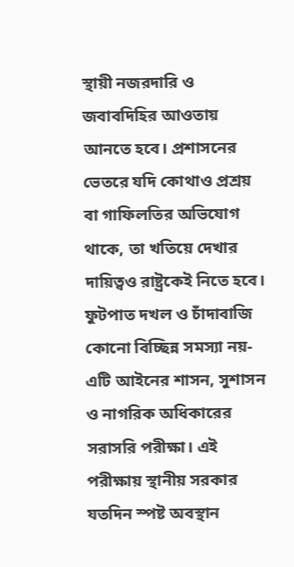স্থায়ী নজরদারি ও জবাবদিহির আওতায় আনতে হবে। প্রশাসনের ভেতরে যদি কোথাও প্রশ্রয় বা গাফিলতির অভিযোগ থাকে, তা খতিয়ে দেখার দায়িত্বও রাষ্ট্রকেই নিতে হবে। ফুটপাত দখল ও চাঁদাবাজি কোনো বিচ্ছিন্ন সমস্যা নয়-এটি আইনের শাসন, সুশাসন ও নাগরিক অধিকারের সরাসরি পরীক্ষা। এই পরীক্ষায় স্থানীয় সরকার যতদিন স্পষ্ট অবস্থান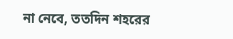না নেবে, ততদিন শহরের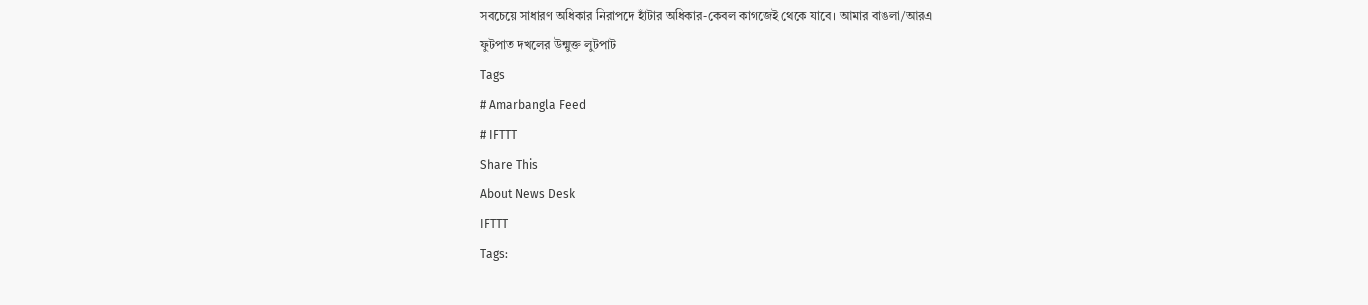সবচেয়ে সাধারণ অধিকার নিরাপদে হাঁটার অধিকার-কেবল কাগজেই থেকে যাবে। আমার বাঙলা/আরএ
ফুটপাত দখলের উন্মুক্ত লুটপাট
Tags
# Amarbangla Feed
# IFTTT
Share This
About News Desk
IFTTT
Tags: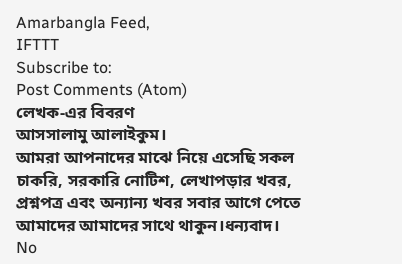Amarbangla Feed,
IFTTT
Subscribe to:
Post Comments (Atom)
লেখক-এর বিবরণ
আসসালামু আলাইকুম।
আমরা আপনাদের মাঝে নিয়ে এসেছি সকল চাকরি, সরকারি নোটিশ, লেখাপড়ার খবর, প্রশ্নপত্র এবং অন্যান্য খবর সবার আগে পেতে আমাদের আমাদের সাথে থাকুন।ধন্যবাদ।
No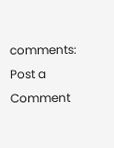comments:
Post a Comment